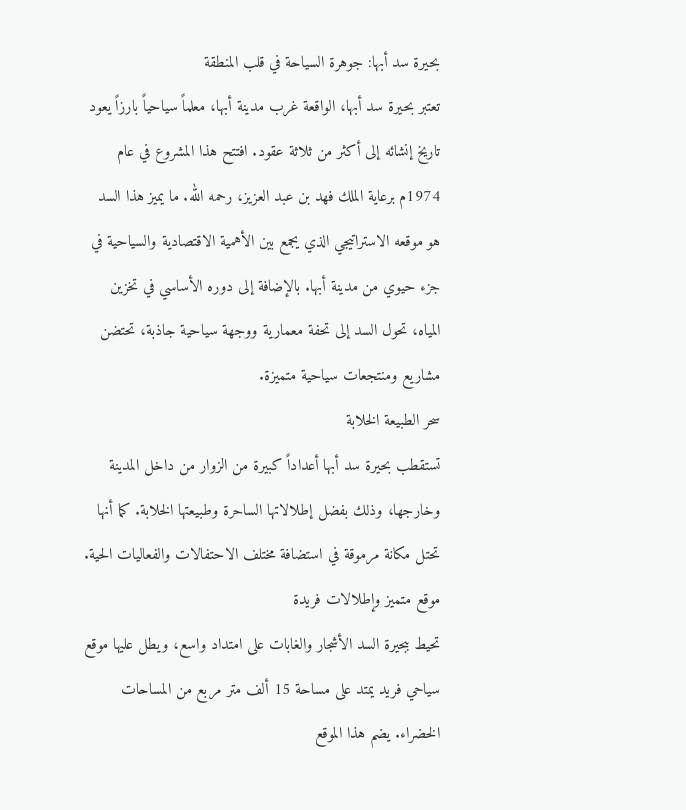بحيرة سد أبها: جوهرة السياحة في قلب المنطقة
تعتبر بحيرة سد أبها، الواقعة غرب مدينة أبها، معلماً سياحياً بارزاً يعود تاريخ إنشائه إلى أكثر من ثلاثة عقود. افتتح هذا المشروع في عام 1974م برعاية الملك فهد بن عبد العزيز، رحمه الله. ما يميز هذا السد هو موقعه الاستراتيجي الذي يجمع بين الأهمية الاقتصادية والسياحية في جزء حيوي من مدينة أبها. بالإضافة إلى دوره الأساسي في تخزين المياه، تحول السد إلى تحفة معمارية ووجهة سياحية جاذبة، تحتضن مشاريع ومنتجعات سياحية متميزة.
سحر الطبيعة الخلابة
تستقطب بحيرة سد أبها أعداداً كبيرة من الزوار من داخل المدينة وخارجها، وذلك بفضل إطلالاتها الساحرة وطبيعتها الخلابة. كما أنها تحتل مكانة مرموقة في استضافة مختلف الاحتفالات والفعاليات الحية.
موقع متميز وإطلالات فريدة
تحيط ببحيرة السد الأشجار والغابات على امتداد واسع، ويطل عليها موقع سياحي فريد يمتد على مساحة 15 ألف متر مربع من المساحات الخضراء. يضم هذا الموقع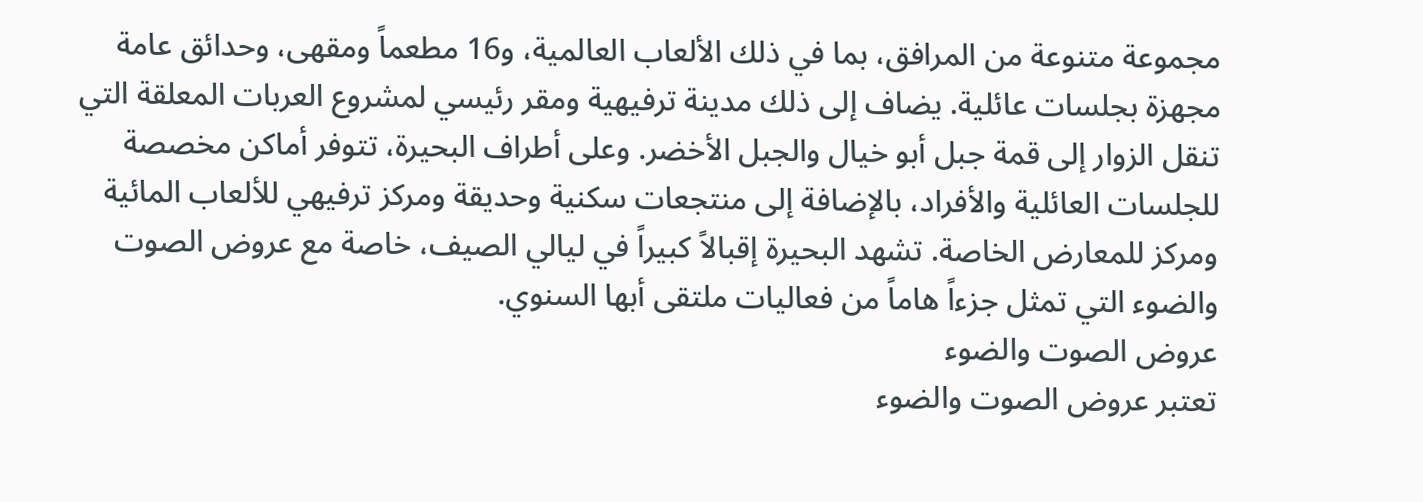مجموعة متنوعة من المرافق، بما في ذلك الألعاب العالمية، و16 مطعماً ومقهى، وحدائق عامة مجهزة بجلسات عائلية. يضاف إلى ذلك مدينة ترفيهية ومقر رئيسي لمشروع العربات المعلقة التي تنقل الزوار إلى قمة جبل أبو خيال والجبل الأخضر. وعلى أطراف البحيرة، تتوفر أماكن مخصصة للجلسات العائلية والأفراد، بالإضافة إلى منتجعات سكنية وحديقة ومركز ترفيهي للألعاب المائية ومركز للمعارض الخاصة. تشهد البحيرة إقبالاً كبيراً في ليالي الصيف، خاصة مع عروض الصوت والضوء التي تمثل جزءاً هاماً من فعاليات ملتقى أبها السنوي.
عروض الصوت والضوء
تعتبر عروض الصوت والضوء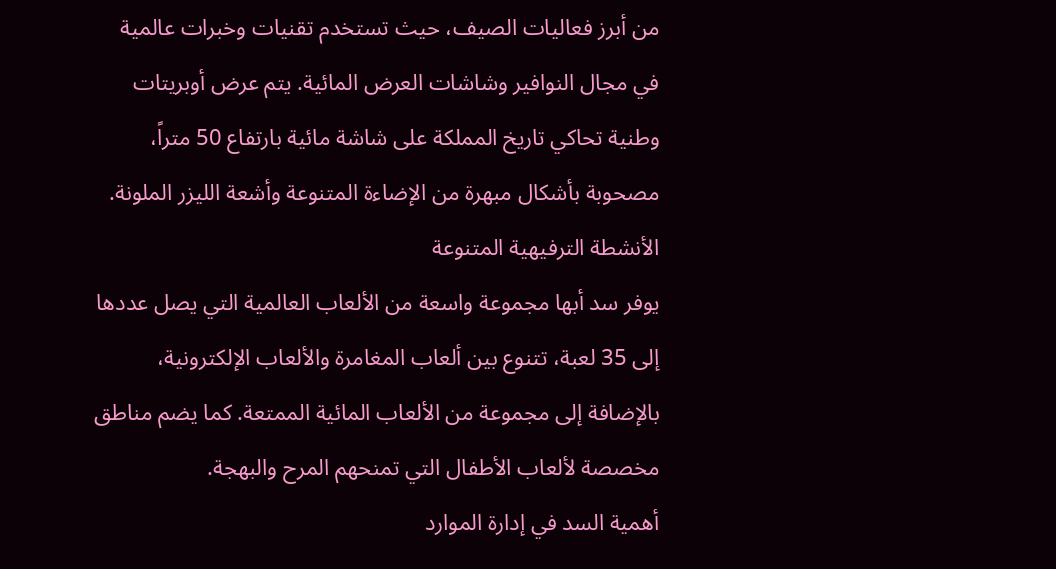من أبرز فعاليات الصيف، حيث تستخدم تقنيات وخبرات عالمية في مجال النوافير وشاشات العرض المائية. يتم عرض أوبريتات وطنية تحاكي تاريخ المملكة على شاشة مائية بارتفاع 50 متراً، مصحوبة بأشكال مبهرة من الإضاءة المتنوعة وأشعة الليزر الملونة.
الأنشطة الترفيهية المتنوعة
يوفر سد أبها مجموعة واسعة من الألعاب العالمية التي يصل عددها إلى 35 لعبة، تتنوع بين ألعاب المغامرة والألعاب الإلكترونية، بالإضافة إلى مجموعة من الألعاب المائية الممتعة. كما يضم مناطق مخصصة لألعاب الأطفال التي تمنحهم المرح والبهجة.
أهمية السد في إدارة الموارد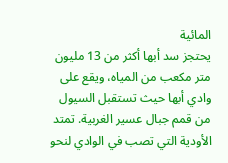المائية
يحتجز سد أبها أكثر من 13 مليون متر مكعب من المياه، ويقع على وادي أبها حيث تستقبل السيول من قمم جبال عسير الغربية. تمتد الأودية التي تصب في الوادي لنحو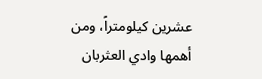عشرين كيلومتراً، ومن أهمها وادي العثربان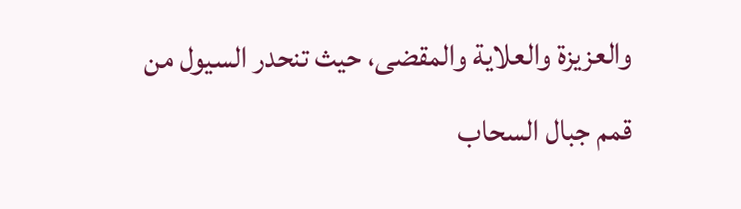والعزيزة والعلاية والمقضى، حيث تنحدر السيول من قمم جبال السحاب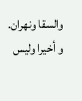والسقا ونهران.
و أخيرا وليس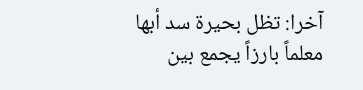آخرا: تظل بحيرة سد أبها معلماً بارزاً يجمع بين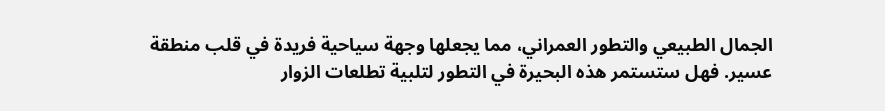الجمال الطبيعي والتطور العمراني، مما يجعلها وجهة سياحية فريدة في قلب منطقة عسير. فهل ستستمر هذه البحيرة في التطور لتلبية تطلعات الزوار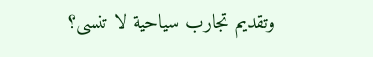وتقديم تجارب سياحية لا تنسى؟